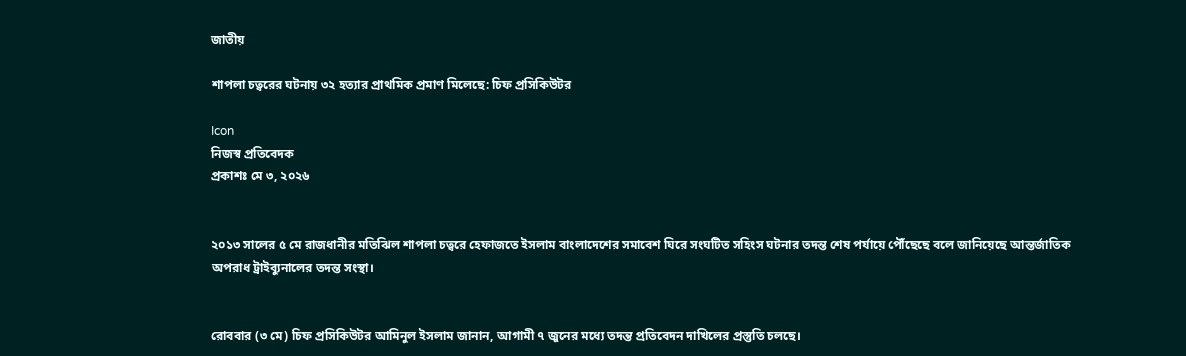জাতীয়

শাপলা চত্বরের ঘটনায় ৩২ হত্যার প্রাথমিক প্রমাণ মিলেছে: চিফ প্রসিকিউটর

Icon
নিজস্ব প্রতিবেদক
প্রকাশঃ মে ৩, ২০২৬


২০১৩ সালের ৫ মে রাজধানীর মতিঝিল শাপলা চত্বরে হেফাজতে ইসলাম বাংলাদেশের সমাবেশ ঘিরে সংঘটিত সহিংস ঘটনার তদন্ত শেষ পর্যায়ে পৌঁছেছে বলে জানিয়েছে আন্তর্জাতিক অপরাধ ট্রাইব্যুনালের তদন্ত সংস্থা।


রোববার (৩ মে) চিফ প্রসিকিউটর আমিনুল ইসলাম জানান, আগামী ৭ জুনের মধ্যে তদন্ত প্রতিবেদন দাখিলের প্রস্তুতি চলছে।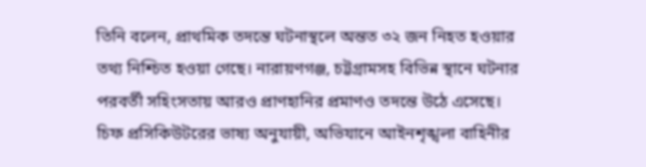তিনি বলেন, প্রাথমিক তদন্তে ঘটনাস্থলে অন্তত ৩২ জন নিহত হওয়ার তথ্য নিশ্চিত হওয়া গেছে। নারায়ণগঞ্জ, চট্টগ্রামসহ বিভিন্ন স্থানে ঘটনার পরবর্তী সহিংসতায় আরও প্রাণহানির প্রমাণও তদন্তে উঠে এসেছে।
চিফ প্রসিকিউটরের ভাষ্য অনুযায়ী, অভিযানে আইনশৃঙ্খলা বাহিনীর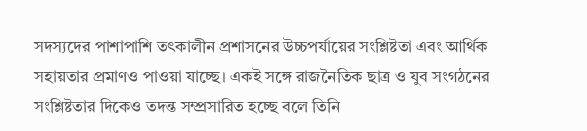সদস্যদের পাশাপাশি তৎকালীন প্রশাসনের উচ্চপর্যায়ের সংশ্লিষ্টতা এবং আর্থিক সহায়তার প্রমাণও পাওয়া যাচ্ছে। একই সঙ্গে রাজনৈতিক ছাত্র ও যুব সংগঠনের সংশ্লিষ্টতার দিকেও তদন্ত সম্প্রসারিত হচ্ছে বলে তিনি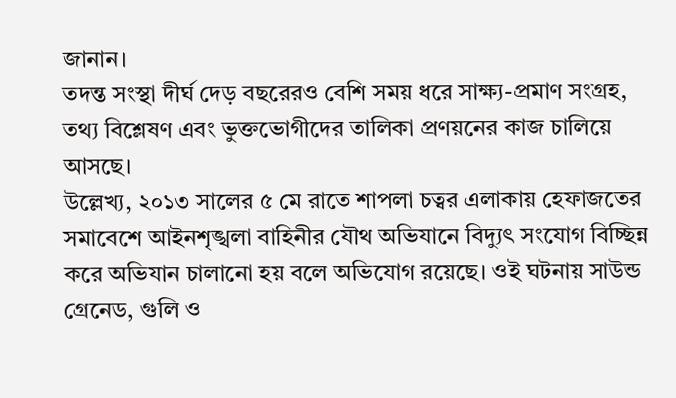জানান।
তদন্ত সংস্থা দীর্ঘ দেড় বছরেরও বেশি সময় ধরে সাক্ষ্য-প্রমাণ সংগ্রহ, তথ্য বিশ্লেষণ এবং ভুক্তভোগীদের তালিকা প্রণয়নের কাজ চালিয়ে আসছে।
উল্লেখ্য, ২০১৩ সালের ৫ মে রাতে শাপলা চত্বর এলাকায় হেফাজতের সমাবেশে আইনশৃঙ্খলা বাহিনীর যৌথ অভিযানে বিদ্যুৎ সংযোগ বিচ্ছিন্ন করে অভিযান চালানো হয় বলে অভিযোগ রয়েছে। ওই ঘটনায় সাউন্ড গ্রেনেড, গুলি ও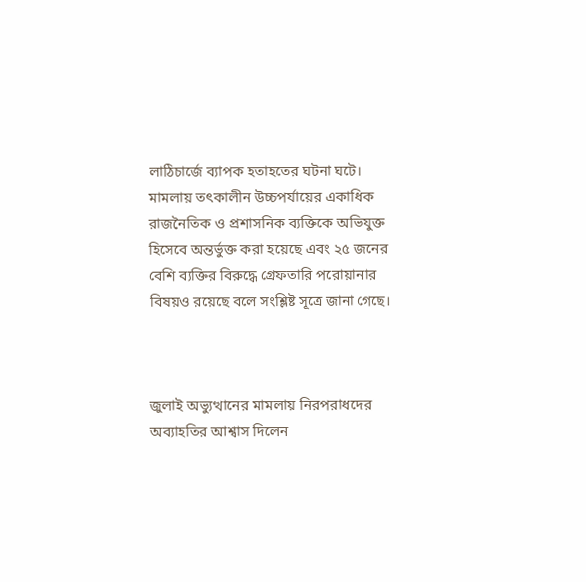লাঠিচার্জে ব্যাপক হতাহতের ঘটনা ঘটে।
মামলায় তৎকালীন উচ্চপর্যায়ের একাধিক রাজনৈতিক ও প্রশাসনিক ব্যক্তিকে অভিযুক্ত হিসেবে অন্তর্ভুক্ত করা হয়েছে এবং ২৫ জনের বেশি ব্যক্তির বিরুদ্ধে গ্রেফতারি পরোয়ানার বিষয়ও রয়েছে বলে সংশ্লিষ্ট সূত্রে জানা গেছে।



জুলাই অভ্যুত্থানের মামলায় নিরপরাধদের অব্যাহতির আশ্বাস দিলেন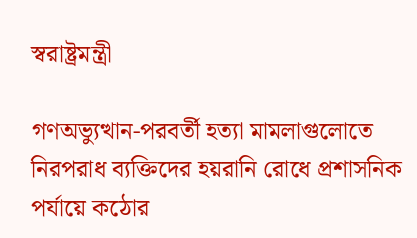স্বরাষ্ট্রমন্ত্রী

গণঅভ্যুত্থান-পরবর্তী হত্যা মামলাগুলোতে নিরপরাধ ব্যক্তিদের হয়রানি রোধে প্রশাসনিক পর্যায়ে কঠোর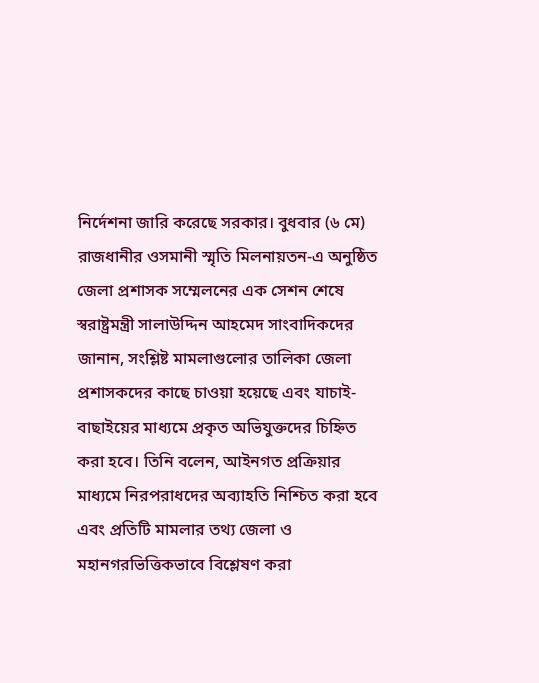নির্দেশনা জারি করেছে সরকার। বুধবার (৬ মে) রাজধানীর ওসমানী স্মৃতি মিলনায়তন-এ অনুষ্ঠিত জেলা প্রশাসক সম্মেলনের এক সেশন শেষে স্বরাষ্ট্রমন্ত্রী সালাউদ্দিন আহমেদ সাংবাদিকদের জানান, সংশ্লিষ্ট মামলাগুলোর তালিকা জেলা প্রশাসকদের কাছে চাওয়া হয়েছে এবং যাচাই-বাছাইয়ের মাধ্যমে প্রকৃত অভিযুক্তদের চিহ্নিত করা হবে। তিনি বলেন, আইনগত প্রক্রিয়ার মাধ্যমে নিরপরাধদের অব্যাহতি নিশ্চিত করা হবে এবং প্রতিটি মামলার তথ্য জেলা ও মহানগরভিত্তিকভাবে বিশ্লেষণ করা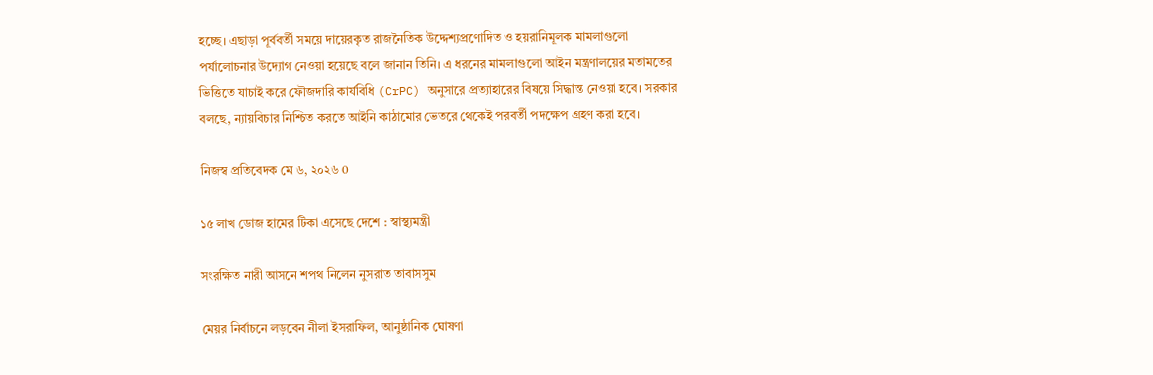হচ্ছে। এছাড়া পূর্ববর্তী সময়ে দায়েরকৃত রাজনৈতিক উদ্দেশ্যপ্রণোদিত ও হয়রানিমূলক মামলাগুলো পর্যালোচনার উদ্যোগ নেওয়া হয়েছে বলে জানান তিনি। এ ধরনের মামলাগুলো আইন মন্ত্রণালয়ের মতামতের ভিত্তিতে যাচাই করে ফৌজদারি কার্যবিধি (CrPC) অনুসারে প্রত্যাহারের বিষয়ে সিদ্ধান্ত নেওয়া হবে। সরকার বলছে, ন্যায়বিচার নিশ্চিত করতে আইনি কাঠামোর ভেতরে থেকেই পরবর্তী পদক্ষেপ গ্রহণ করা হবে।

নিজস্ব প্রতিবেদক মে ৬, ২০২৬ 0

১৫ লাখ ডোজ হামের টিকা এসেছে দেশে : স্বাস্থ্যমন্ত্রী

সংরক্ষিত নারী আসনে শপথ নিলেন নুসরাত তাবাসসুম

মেয়র নির্বাচনে লড়বেন নীলা ইসরাফিল, আনুষ্ঠানিক ঘোষণা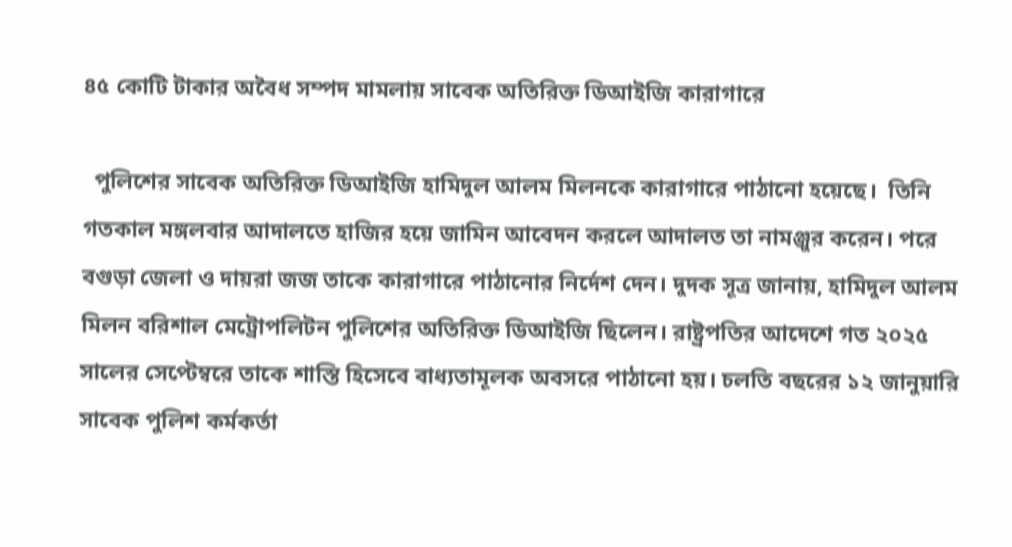৪৫ কোটি টাকার অবৈধ সম্পদ মামলায় সাবেক অতিরিক্ত ডিআইজি কারাগারে

  পুলিশের সাবেক অতিরিক্ত ডিআইজি হামিদুল আলম মিলনকে কারাগারে পাঠানো হয়েছে।  তিনি গতকাল মঙ্গলবার আদালতে হাজির হয়ে জামিন আবেদন করলে আদালত তা নামঞ্জুর করেন। পরে বগুড়া জেলা ও দায়রা জজ তাকে কারাগারে পাঠানোর নির্দেশ দেন। দুদক সূত্র জানায়, হামিদুল আলম মিলন বরিশাল মেট্রোপলিটন পুলিশের অতিরিক্ত ডিআইজি ছিলেন। রাষ্ট্রপতির আদেশে গত ২০২৫ সালের সেপ্টেম্বরে তাকে শাস্তি হিসেবে বাধ্যতামূলক অবসরে পাঠানো হয়। চলতি বছরের ১২ জানুয়ারি সাবেক পুলিশ কর্মকর্তা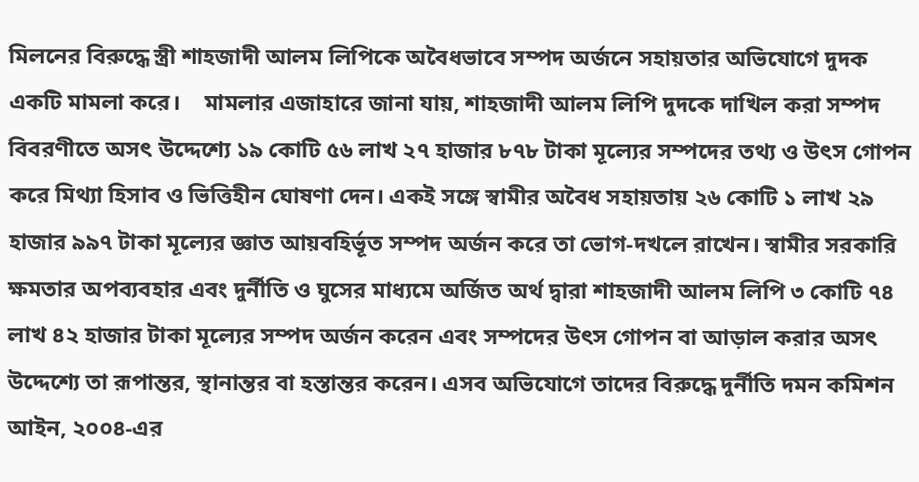মিলনের বিরুদ্ধে স্ত্রী শাহজাদী আলম লিপিকে অবৈধভাবে সম্পদ অর্জনে সহায়তার অভিযোগে দুদক একটি মামলা করে।    মামলার এজাহারে জানা যায়, শাহজাদী আলম লিপি দুদকে দাখিল করা সম্পদ বিবরণীতে অসৎ উদ্দেশ্যে ১৯ কোটি ৫৬ লাখ ২৭ হাজার ৮৭৮ টাকা মূল্যের সম্পদের তথ্য ও উৎস গোপন করে মিথ্যা হিসাব ও ভিত্তিহীন ঘোষণা দেন। একই সঙ্গে স্বামীর অবৈধ সহায়তায় ২৬ কোটি ১ লাখ ২৯ হাজার ৯৯৭ টাকা মূল্যের জ্ঞাত আয়বহির্ভূত সম্পদ অর্জন করে তা ভোগ-দখলে রাখেন। স্বামীর সরকারি ক্ষমতার অপব্যবহার এবং দুর্নীতি ও ঘুসের মাধ্যমে অর্জিত অর্থ দ্বারা শাহজাদী আলম লিপি ৩ কোটি ৭৪ লাখ ৪২ হাজার টাকা মূল্যের সম্পদ অর্জন করেন এবং সম্পদের উৎস গোপন বা আড়াল করার অসৎ উদ্দেশ্যে তা রূপান্তর, স্থানান্তর বা হস্তান্তর করেন। এসব অভিযোগে তাদের বিরুদ্ধে দুর্নীতি দমন কমিশন আইন, ২০০৪-এর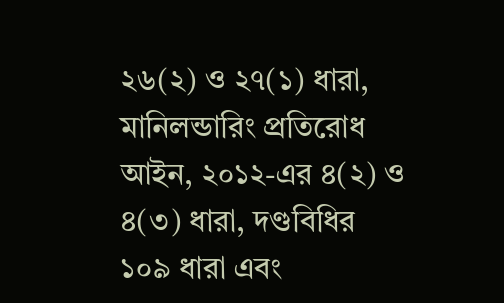২৬(২) ও ২৭(১) ধারা, মানিলন্ডারিং প্রতিরোধ আইন, ২০১২-এর ৪(২) ও ৪(৩) ধারা, দণ্ডবিধির ১০৯ ধারা এবং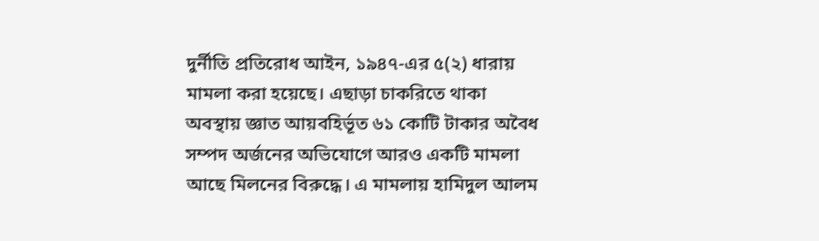দুর্নীতি প্রতিরোধ আইন, ১৯৪৭-এর ৫(২) ধারায় মামলা করা হয়েছে। এছাড়া চাকরিতে থাকা অবস্থায় জ্ঞাত আয়বহির্ভূত ৬১ কোটি টাকার অবৈধ সম্পদ অর্জনের অভিযোগে আরও একটি মামলা আছে মিলনের বিরুদ্ধে। এ মামলায় হামিদুল আলম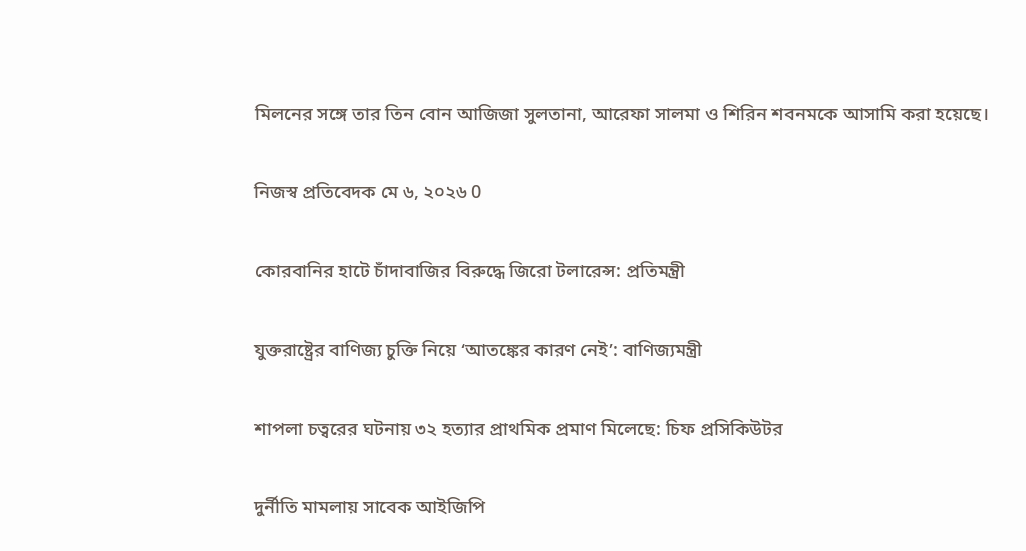মিলনের সঙ্গে তার তিন বোন আজিজা সুলতানা, আরেফা সালমা ও শিরিন শবনমকে আসামি করা হয়েছে।

নিজস্ব প্রতিবেদক মে ৬, ২০২৬ 0

কোরবানির হাটে চাঁদাবাজির বিরুদ্ধে জিরো টলারেন্স: প্রতিমন্ত্রী

যুক্তরাষ্ট্রের বাণিজ্য চুক্তি নিয়ে ‘আতঙ্কের কারণ নেই’: বাণিজ্যমন্ত্রী

শাপলা চত্বরের ঘটনায় ৩২ হত্যার প্রাথমিক প্রমাণ মিলেছে: চিফ প্রসিকিউটর

দুর্নীতি মামলায় সাবেক আইজিপি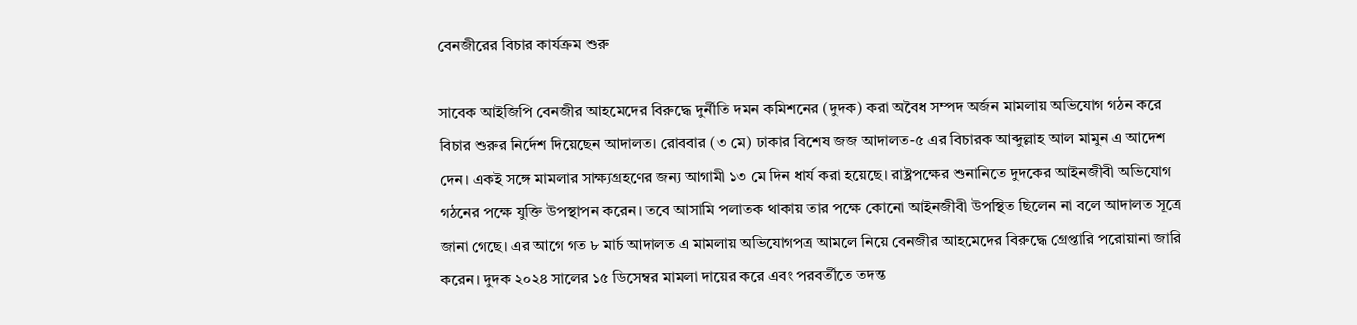বেনজীরের বিচার কার্যক্রম শুরু

সাবেক আইজিপি বেনজীর আহমেদের বিরুদ্ধে দুর্নীতি দমন কমিশনের (দুদক) করা অবৈধ সম্পদ অর্জন মামলায় অভিযোগ গঠন করে বিচার শুরুর নির্দেশ দিয়েছেন আদালত। রোববার (৩ মে) ঢাকার বিশেষ জজ আদালত-৫ এর বিচারক আব্দুল্লাহ আল মামুন এ আদেশ দেন। একই সঙ্গে মামলার সাক্ষ্যগ্রহণের জন্য আগামী ১৩ মে দিন ধার্য করা হয়েছে। রাষ্ট্রপক্ষের শুনানিতে দুদকের আইনজীবী অভিযোগ গঠনের পক্ষে যুক্তি উপস্থাপন করেন। তবে আসামি পলাতক থাকায় তার পক্ষে কোনো আইনজীবী উপস্থিত ছিলেন না বলে আদালত সূত্রে জানা গেছে। এর আগে গত ৮ মার্চ আদালত এ মামলায় অভিযোগপত্র আমলে নিয়ে বেনজীর আহমেদের বিরুদ্ধে গ্রেপ্তারি পরোয়ানা জারি করেন। দুদক ২০২৪ সালের ১৫ ডিসেম্বর মামলা দায়ের করে এবং পরবর্তীতে তদন্ত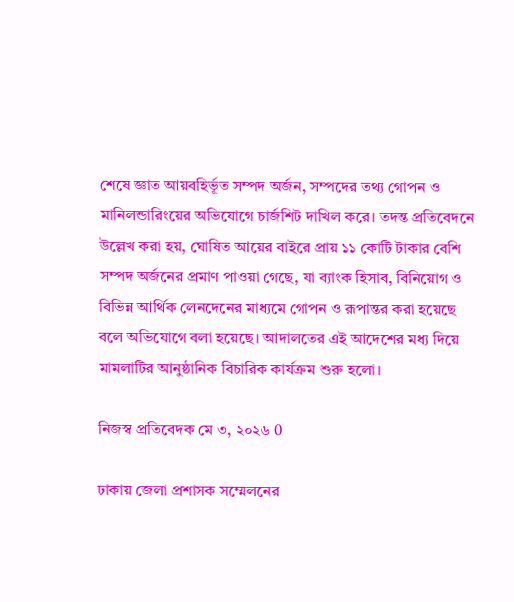শেষে জ্ঞাত আয়বহির্ভূত সম্পদ অর্জন, সম্পদের তথ্য গোপন ও মানিলন্ডারিংয়ের অভিযোগে চার্জশিট দাখিল করে। তদন্ত প্রতিবেদনে উল্লেখ করা হয়, ঘোষিত আয়ের বাইরে প্রায় ১১ কোটি টাকার বেশি সম্পদ অর্জনের প্রমাণ পাওয়া গেছে, যা ব্যাংক হিসাব, বিনিয়োগ ও বিভিন্ন আর্থিক লেনদেনের মাধ্যমে গোপন ও রূপান্তর করা হয়েছে বলে অভিযোগে বলা হয়েছে। আদালতের এই আদেশের মধ্য দিয়ে মামলাটির আনুষ্ঠানিক বিচারিক কার্যক্রম শুরু হলো।

নিজস্ব প্রতিবেদক মে ৩, ২০২৬ 0

ঢাকায় জেলা প্রশাসক সম্মেলনের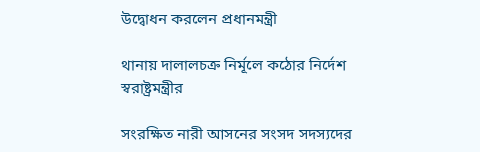উদ্বোধন করলেন প্রধানমন্ত্রী

থানায় দালালচক্র নির্মূলে কঠোর নির্দেশ স্বরাষ্ট্রমন্ত্রীর

সংরক্ষিত নারী আসনের সংসদ সদস্যদের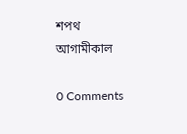শপথ আগামীকাল

0 Comments